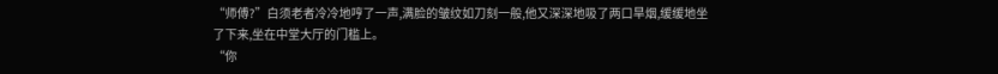“师傅?”白须老者冷冷地哼了一声,满脸的皱纹如刀刻一般,他又深深地吸了两口旱烟,缓缓地坐了下来,坐在中堂大厅的门槛上。
“你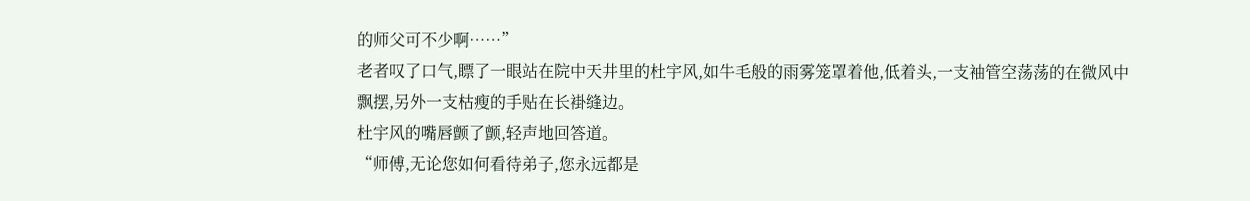的师父可不少啊……”
老者叹了口气,瞟了一眼站在院中天井里的杜宇风,如牛毛般的雨雾笼罩着他,低着头,一支袖管空荡荡的在微风中飘摆,另外一支枯瘦的手贴在长褂缝边。
杜宇风的嘴唇颤了颤,轻声地回答道。
“师傅,无论您如何看待弟子,您永远都是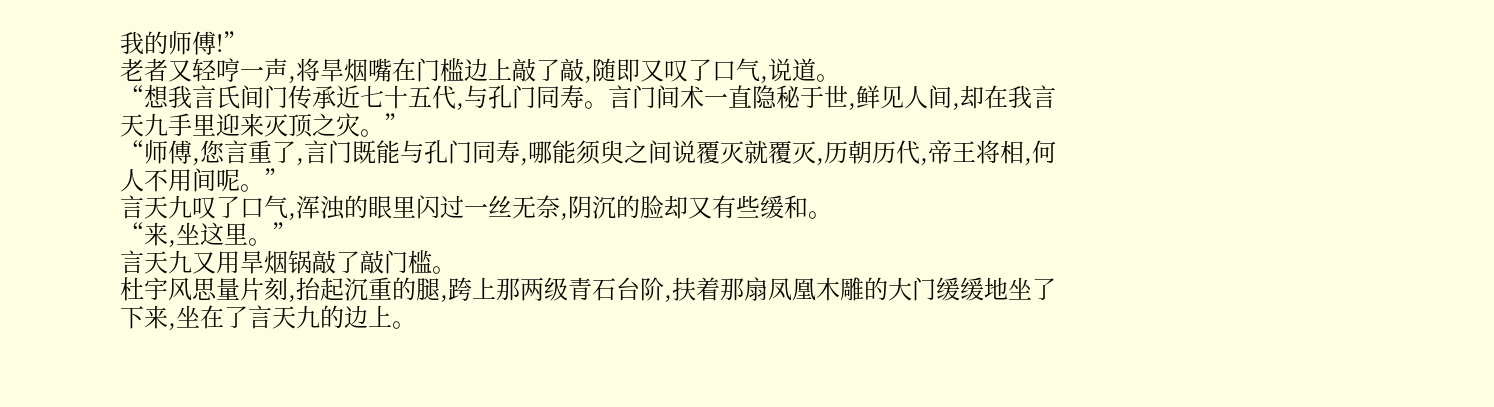我的师傅!”
老者又轻哼一声,将旱烟嘴在门槛边上敲了敲,随即又叹了口气,说道。
“想我言氏间门传承近七十五代,与孔门同寿。言门间术一直隐秘于世,鲜见人间,却在我言天九手里迎来灭顶之灾。”
“师傅,您言重了,言门既能与孔门同寿,哪能须臾之间说覆灭就覆灭,历朝历代,帝王将相,何人不用间呢。”
言天九叹了口气,浑浊的眼里闪过一丝无奈,阴沉的脸却又有些缓和。
“来,坐这里。”
言天九又用旱烟锅敲了敲门槛。
杜宇风思量片刻,抬起沉重的腿,跨上那两级青石台阶,扶着那扇凤凰木雕的大门缓缓地坐了下来,坐在了言天九的边上。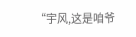“宇风,这是咱爷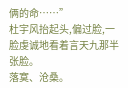俩的命……”
杜宇风抬起头,偏过脸,一脸虔诚地看着言天九那半张脸。
落寞、沧桑。